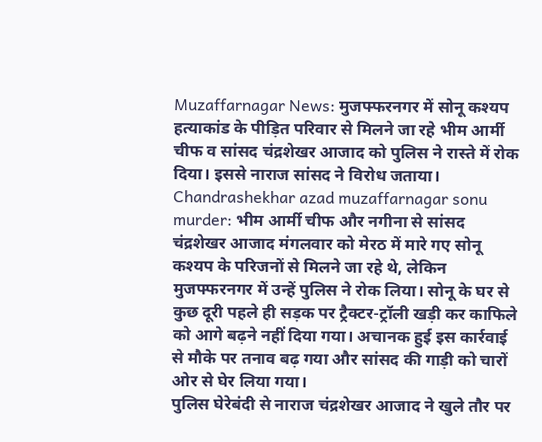Muzaffarnagar News: मुजफ्फरनगर में सोनू कश्यप हत्याकांड के पीड़ित परिवार से मिलने जा रहे भीम आर्मी चीफ व सांसद चंद्रशेखर आजाद को पुलिस ने रास्ते में रोक दिया। इससे नाराज सांसद ने विरोध जताया।
Chandrashekhar azad muzaffarnagar sonu murder: भीम आर्मी चीफ और नगीना से सांसद चंद्रशेखर आजाद मंगलवार को मेरठ में मारे गए सोनू कश्यप के परिजनों से मिलने जा रहे थे, लेकिन मुजफ्फरनगर में उन्हें पुलिस ने रोक लिया। सोनू के घर से कुछ दूरी पहले ही सड़क पर ट्रैक्टर-ट्रॉली खड़ी कर काफिले को आगे बढ़ने नहीं दिया गया। अचानक हुई इस कार्रवाई से मौके पर तनाव बढ़ गया और सांसद की गाड़ी को चारों ओर से घेर लिया गया।
पुलिस घेरेबंदी से नाराज चंद्रशेखर आजाद ने खुले तौर पर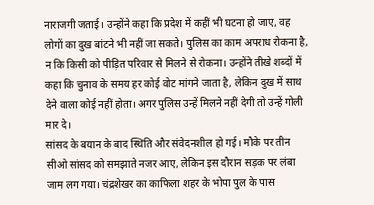नाराजगी जताई। उन्होंने कहा कि प्रदेश में कहीं भी घटना हो जाए, वह लोगों का दुख बांटने भी नहीं जा सकते। पुलिस का काम अपराध रोकना है, न कि किसी को पीड़ित परिवार से मिलने से रोकना। उन्होंने तीखे शब्दों में कहा कि चुनाव के समय हर कोई वोट मांगने जाता है, लेकिन दुख में साथ देने वाला कोई नहीं होता। अगर पुलिस उन्हें मिलने नहीं देगी तो उन्हें गोली मार दे।
सांसद के बयान के बाद स्थिति और संवेदनशील हो गई। मौके पर तीन सीओ सांसद को समझाते नजर आए, लेकिन इस दौरान सड़क पर लंबा जाम लग गया। चंद्रशेखर का काफिला शहर के भोपा पुल के पास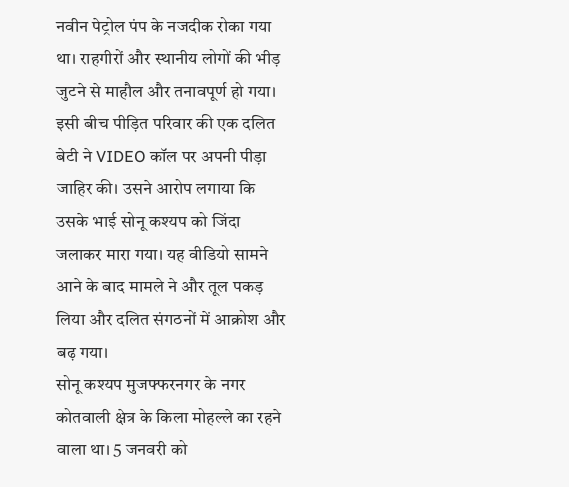नवीन पेट्रोल पंप के नजदीक रोका गया था। राहगीरों और स्थानीय लोगों की भीड़ जुटने से माहौल और तनावपूर्ण हो गया।
इसी बीच पीड़ित परिवार की एक दलित बेटी ने VIDEO कॉल पर अपनी पीड़ा जाहिर की। उसने आरोप लगाया कि उसके भाई सोनू कश्यप को जिंदा जलाकर मारा गया। यह वीडियो सामने आने के बाद मामले ने और तूल पकड़ लिया और दलित संगठनों में आक्रोश और बढ़ गया।
सोनू कश्यप मुजफ्फरनगर के नगर कोतवाली क्षेत्र के किला मोहल्ले का रहने वाला था। 5 जनवरी को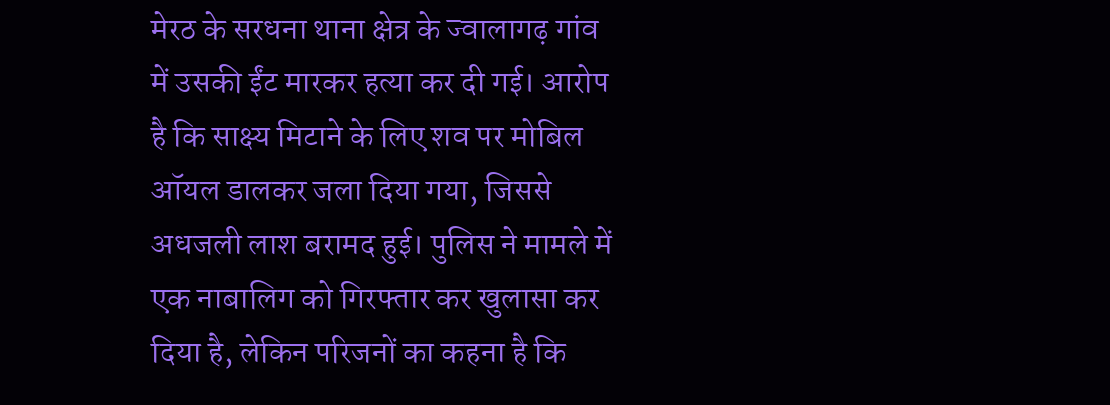मेरठ के सरधना थाना क्षेत्र के ज्वालागढ़ गांव में उसकी ईंट मारकर हत्या कर दी गई। आरोप है कि साक्ष्य मिटाने के लिए शव पर मोबिल ऑयल डालकर जला दिया गया, जिससे अधजली लाश बरामद हुई। पुलिस ने मामले में एक नाबालिग को गिरफ्तार कर खुलासा कर दिया है, लेकिन परिजनों का कहना है कि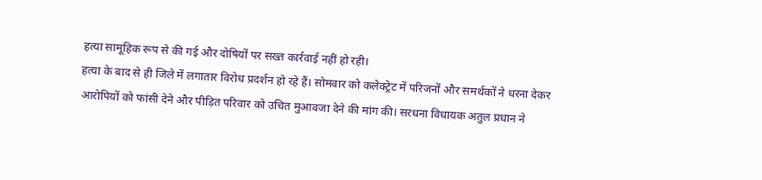हत्या सामूहिक रूप से की गई और दोषियों पर सख्त कार्रवाई नहीं हो रही।
हत्या के बाद से ही जिले में लगातार विरोध प्रदर्शन हो रहे हैं। सोमवार को कलेक्ट्रेट में परिजनों और समर्थकों ने धरना देकर आरोपियों को फांसी देने और पीड़ित परिवार को उचित मुआवजा देने की मांग की। सरधना विधायक अतुल प्रधान ने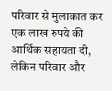परिवार से मुलाकात कर एक लाख रुपये की आर्थिक सहायता दी, लेकिन परिवार और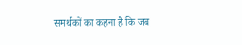समर्थकों का कहना है कि जब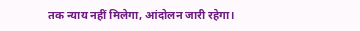तक न्याय नहीं मिलेगा, आंदोलन जारी रहेगा।